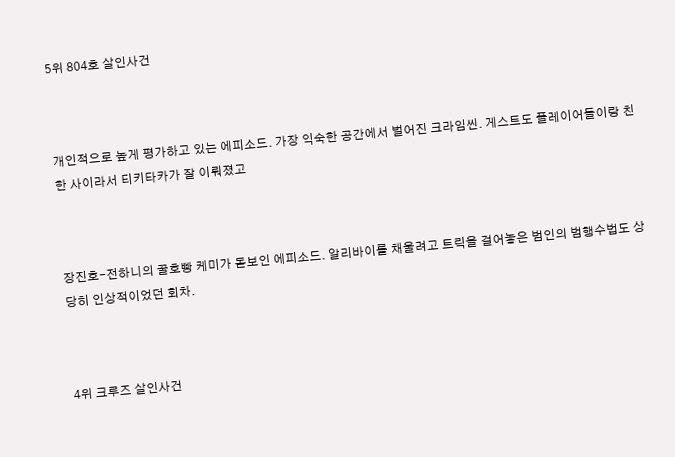5위 804호 살인사건



개인적으로 높게 평가하고 있는 에피소드. 가장 익숙한 공간에서 벌어진 크라임씬. 게스트도 플레이어들이랑 친한 사이라서 티키타카가 잘 이뤄졌고



장진호-전하니의 꿀호빵 케미가 돋보인 에피소드. 알리바이를 채울려고 트릭을 걸어놓은 범인의 범행수법도 상당히 인상적이었던 회차.



4위 크루즈 살인사건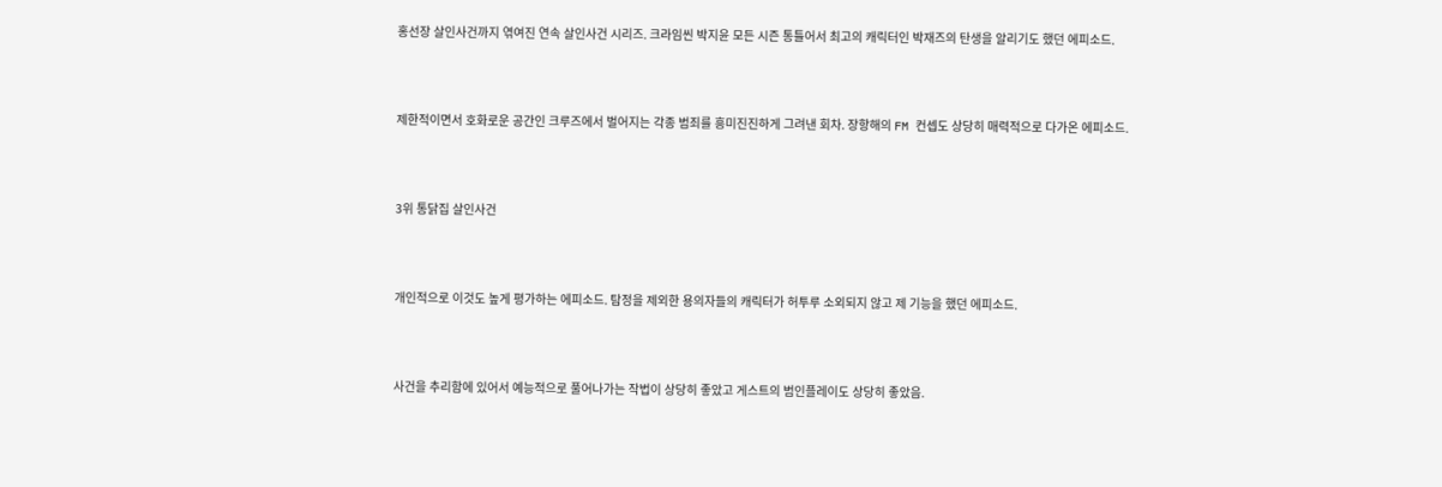홍선장 살인사건까지 엮여진 연속 살인사건 시리즈. 크라임씬 박지윤 모든 시즌 통틀어서 최고의 캐릭터인 박재즈의 탄생을 알리기도 했던 에피소드.



제한적이면서 호화로운 공간인 크루즈에서 벌어지는 각종 범죄를 흥미진진하게 그려낸 회차. 장항해의 FM 컨셉도 상당히 매력적으로 다가온 에피소드.



3위 통닭집 살인사건



개인적으로 이것도 높게 평가하는 에피소드. 탐정을 제외한 용의자들의 캐릭터가 허투루 소외되지 않고 제 기능을 했던 에피소드.



사건을 추리함에 있어서 예능적으로 풀어나가는 작법이 상당히 좋았고 게스트의 범인플레이도 상당히 좋았음.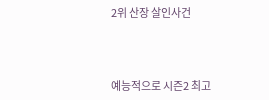2위 산장 살인사건



예능적으로 시즌2 최고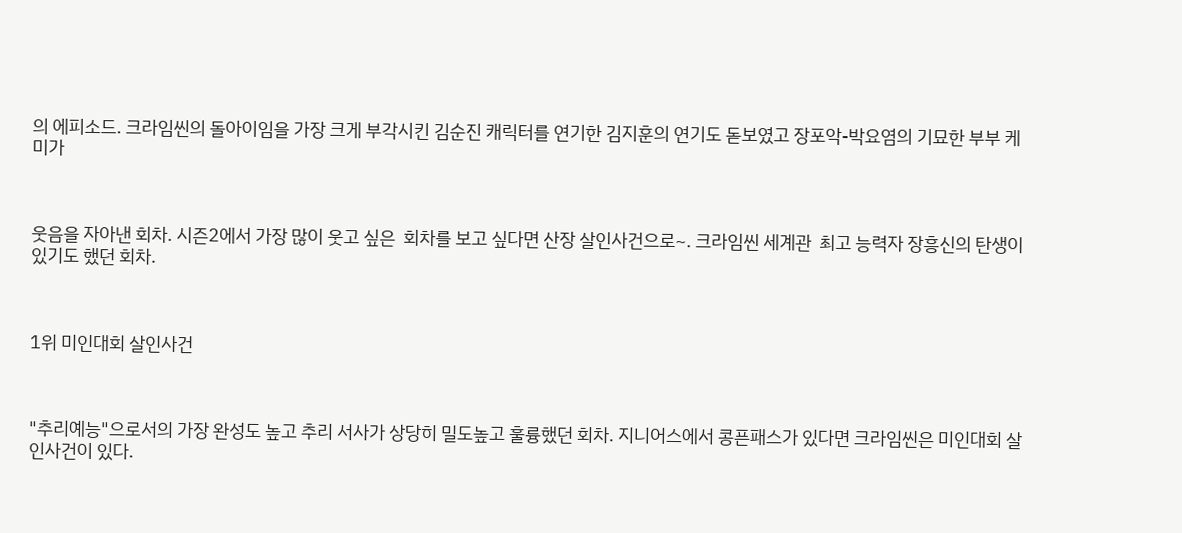의 에피소드. 크라임씬의 돌아이임을 가장 크게 부각시킨 김순진 캐릭터를 연기한 김지훈의 연기도 돋보였고 장포악-박요염의 기묘한 부부 케미가



웃음을 자아낸 회차. 시즌2에서 가장 많이 웃고 싶은  회차를 보고 싶다면 산장 살인사건으로~. 크라임씬 세계관  최고 능력자 장흥신의 탄생이 있기도 했던 회차.



1위 미인대회 살인사건



"추리예능"으로서의 가장 완성도 높고 추리 서사가 상당히 밀도높고 훌륭했던 회차. 지니어스에서 콩픈패스가 있다면 크라임씬은 미인대회 살인사건이 있다.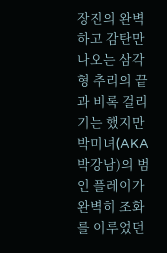장진의 완벽하고 감탄만 나오는 삼각형 추리의 끝과 비록 걸리기는 했지만 박미녀(AKA 박강남)의 범인 플레이가 완벽히 조화를 이루었던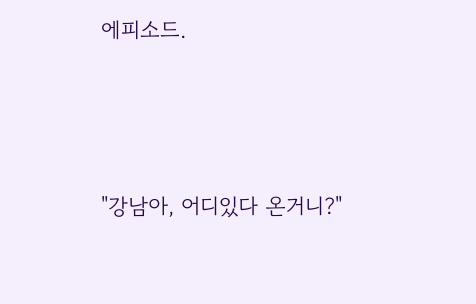에피소드.



"강남아, 어디있다 온거니?"